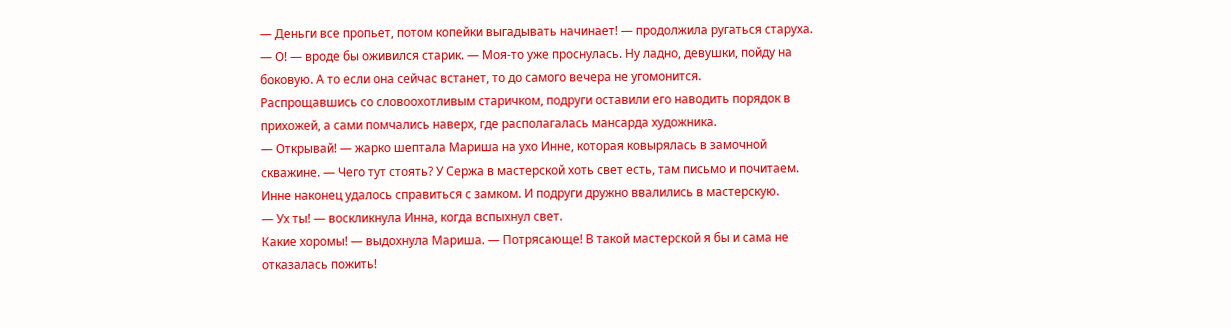— Деньги все пропьет, потом копейки выгадывать начинает! — продолжила ругаться старуха.
— О! — вроде бы оживился старик. — Моя-то уже проснулась. Ну ладно, девушки, пойду на боковую. А то если она сейчас встанет, то до самого вечера не угомонится.
Распрощавшись со словоохотливым старичком, подруги оставили его наводить порядок в прихожей, а сами помчались наверх, где располагалась мансарда художника.
— Открывай! — жарко шептала Мариша на ухо Инне, которая ковырялась в замочной скважине. — Чего тут стоять? У Сержа в мастерской хоть свет есть, там письмо и почитаем.
Инне наконец удалось справиться с замком. И подруги дружно ввалились в мастерскую.
— Ух ты! — воскликнула Инна, когда вспыхнул свет.
Какие хоромы! — выдохнула Мариша. — Потрясающе! В такой мастерской я бы и сама не отказалась пожить!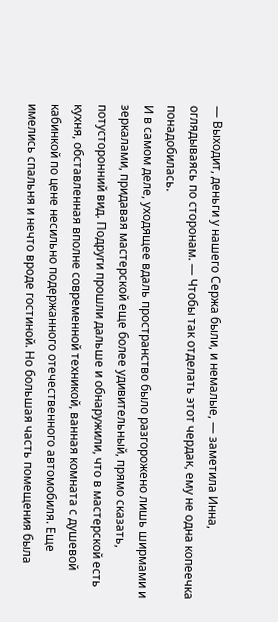— Выходит, деньги у нашего Сержа были, и немалые, — заметила Инна, оглядываясь по сторонам. — Чтобы так отделать этот чердак, ему не одна копеечка понадобилась.
И в самом деле, уходящее вдаль пространство было разгорожено лишь ширмами и зеркалами, придавая мастерской еще более удивительный, прямо сказать, потусторонний вид. Подруги прошли дальше и обнаружили, что в мастерской есть кухня, обставленная вполне современной техникой, ванная комната с душевой кабинкой по цене несильно подержанного отечественного автомобиля. Еще имелись спальня и нечто вроде гостиной. Но большая часть помещения была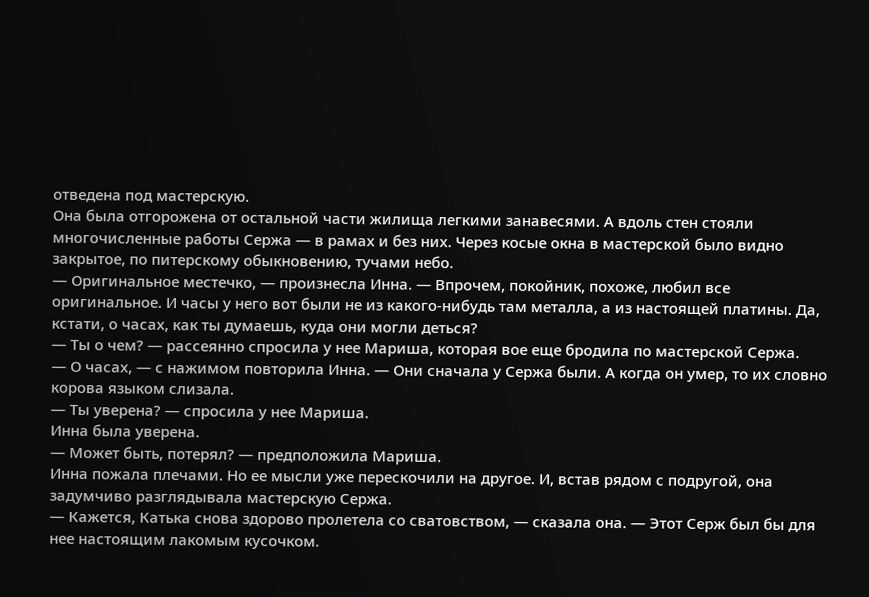отведена под мастерскую.
Она была отгорожена от остальной части жилища легкими занавесями. А вдоль стен стояли многочисленные работы Сержа — в рамах и без них. Через косые окна в мастерской было видно закрытое, по питерскому обыкновению, тучами небо.
— Оригинальное местечко, — произнесла Инна. — Впрочем, покойник, похоже, любил все оригинальное. И часы у него вот были не из какого-нибудь там металла, а из настоящей платины. Да, кстати, о часах, как ты думаешь, куда они могли деться?
— Ты о чем? — рассеянно спросила у нее Мариша, которая вое еще бродила по мастерской Сержа.
— О часах, — с нажимом повторила Инна. — Они сначала у Сержа были. А когда он умер, то их словно корова языком слизала.
— Ты уверена? — спросила у нее Мариша.
Инна была уверена.
— Может быть, потерял? — предположила Мариша.
Инна пожала плечами. Но ее мысли уже перескочили на другое. И, встав рядом с подругой, она задумчиво разглядывала мастерскую Сержа.
— Кажется, Катька снова здорово пролетела со сватовством, — сказала она. — Этот Серж был бы для нее настоящим лакомым кусочком.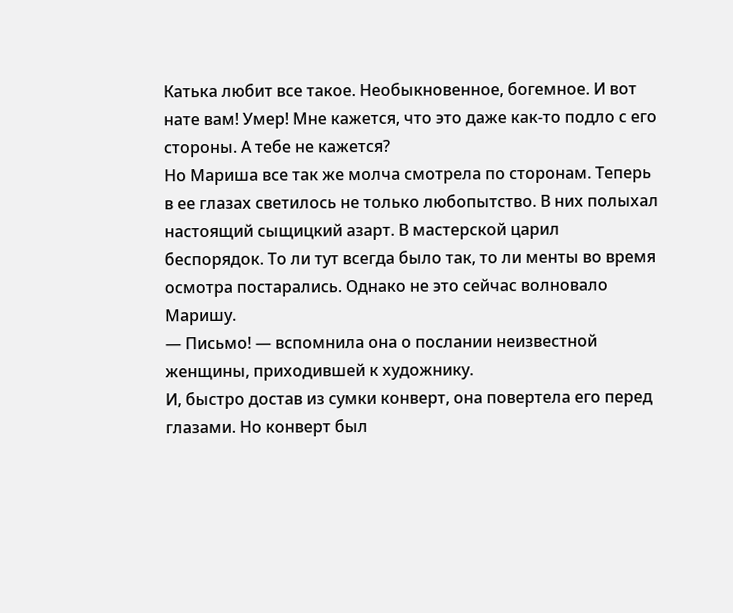Катька любит все такое. Необыкновенное, богемное. И вот нате вам! Умер! Мне кажется, что это даже как-то подло с его стороны. А тебе не кажется?
Но Мариша все так же молча смотрела по сторонам. Теперь в ее глазах светилось не только любопытство. В них полыхал настоящий сыщицкий азарт. В мастерской царил беспорядок. То ли тут всегда было так, то ли менты во время осмотра постарались. Однако не это сейчас волновало Маришу.
— Письмо! — вспомнила она о послании неизвестной женщины, приходившей к художнику.
И, быстро достав из сумки конверт, она повертела его перед глазами. Но конверт был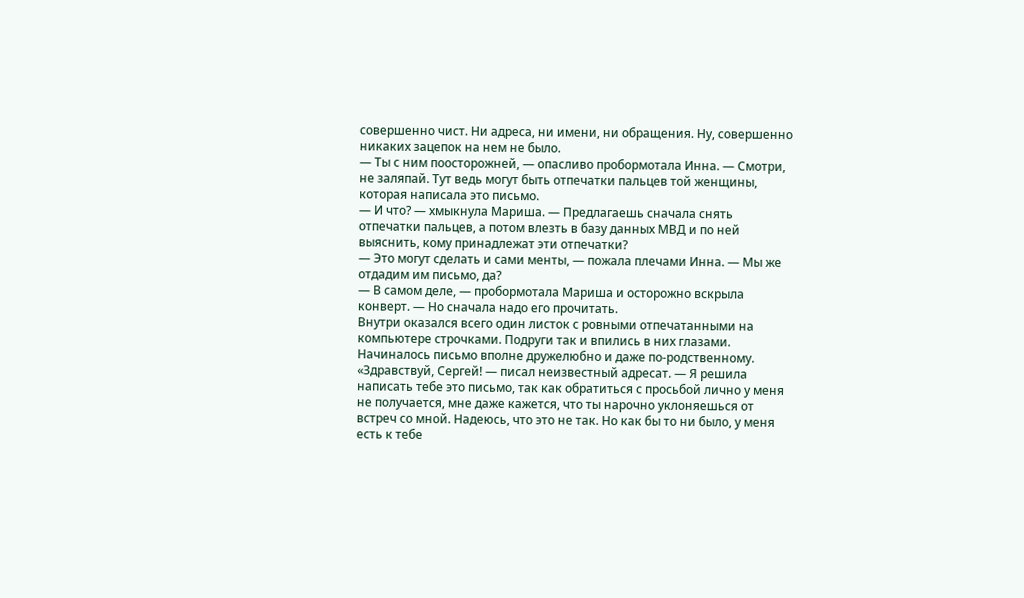совершенно чист. Ни адреса, ни имени, ни обращения. Ну, совершенно никаких зацепок на нем не было.
— Ты с ним поосторожней, — опасливо пробормотала Инна. — Смотри, не заляпай. Тут ведь могут быть отпечатки пальцев той женщины, которая написала это письмо.
— И что? — хмыкнула Мариша. — Предлагаешь сначала снять отпечатки пальцев, а потом влезть в базу данных МВД и по ней выяснить, кому принадлежат эти отпечатки?
— Это могут сделать и сами менты, — пожала плечами Инна. — Мы же отдадим им письмо, да?
— В самом деле, — пробормотала Мариша и осторожно вскрыла конверт. — Но сначала надо его прочитать.
Внутри оказался всего один листок с ровными отпечатанными на компьютере строчками. Подруги так и впились в них глазами. Начиналось письмо вполне дружелюбно и даже по-родственному.
«Здравствуй, Сергей! — писал неизвестный адресат. — Я решила написать тебе это письмо, так как обратиться с просьбой лично у меня не получается, мне даже кажется, что ты нарочно уклоняешься от встреч со мной. Надеюсь, что это не так. Но как бы то ни было, у меня есть к тебе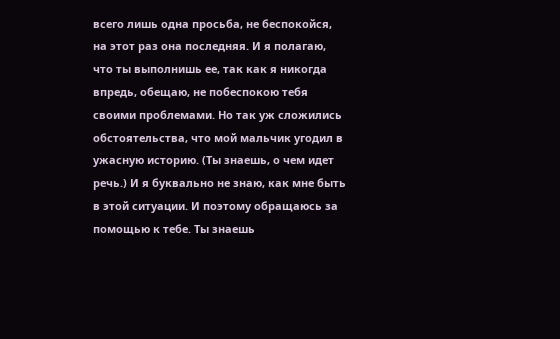всего лишь одна просьба, не беспокойся, на этот раз она последняя. И я полагаю, что ты выполнишь ее, так как я никогда впредь, обещаю, не побеспокою тебя своими проблемами. Но так уж сложились обстоятельства, что мой мальчик угодил в ужасную историю. (Ты знаешь, о чем идет речь.) И я буквально не знаю, как мне быть в этой ситуации. И поэтому обращаюсь за помощью к тебе. Ты знаешь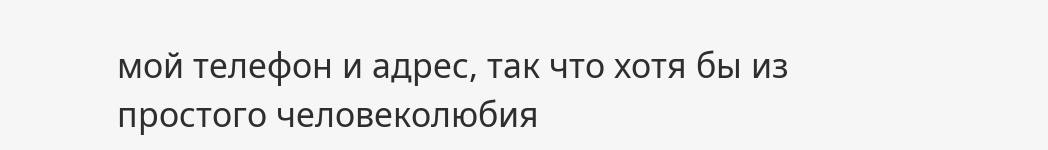мой телефон и адрес, так что хотя бы из простого человеколюбия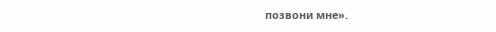позвони мне».